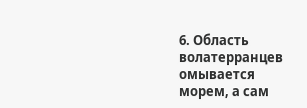6. Область волатерранцев омывается морем, а сам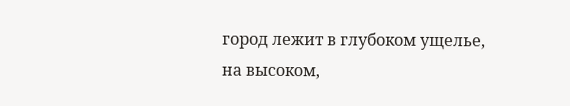город лежит в глубоком ущелье, на высоком,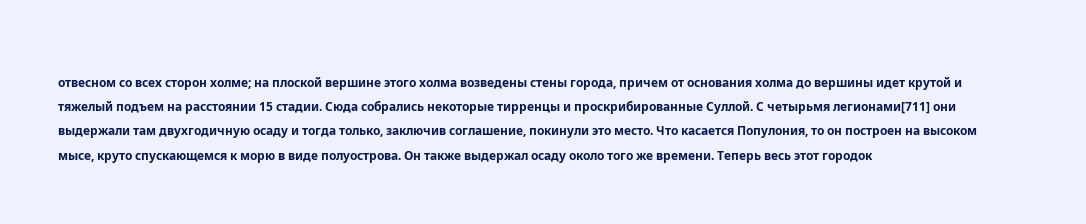отвесном со всех сторон холме; на плоской вершине этого холма возведены стены города, причем от основания холма до вершины идет крутой и тяжелый подъем на расстоянии 15 стадии. Сюда собрались некоторые тирренцы и проскрибированные Суллой. С четырьмя легионами[711] они выдержали там двухгодичную осаду и тогда только, заключив соглашение, покинули это место. Что касается Популония, то он построен на высоком мысе, круто спускающемся к морю в виде полуострова. Он также выдержал осаду около того же времени. Теперь весь этот городок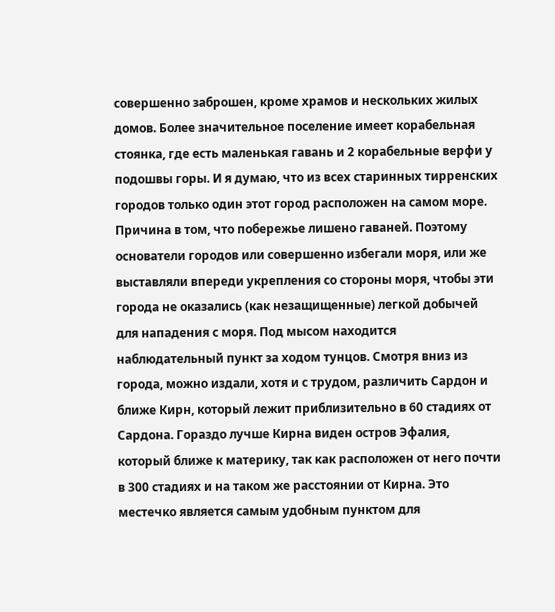совершенно заброшен, кроме храмов и нескольких жилых домов. Более значительное поселение имеет корабельная стоянка, где есть маленькая гавань и 2 корабельные верфи у подошвы горы. И я думаю, что из всех старинных тирренских городов только один этот город расположен на самом море. Причина в том, что побережье лишено гаваней. Поэтому основатели городов или совершенно избегали моря, или же выставляли впереди укрепления со стороны моря, чтобы эти города не оказались (как незащищенные) легкой добычей для нападения с моря. Под мысом находится наблюдательный пункт за ходом тунцов. Смотря вниз из города, можно издали, хотя и с трудом, различить Сардон и ближе Кирн, который лежит приблизительно в 60 стадиях от Сардона. Гораздо лучше Кирна виден остров Эфалия, который ближе к материку, так как расположен от него почти в 300 стадиях и на таком же расстоянии от Кирна. Это местечко является самым удобным пунктом для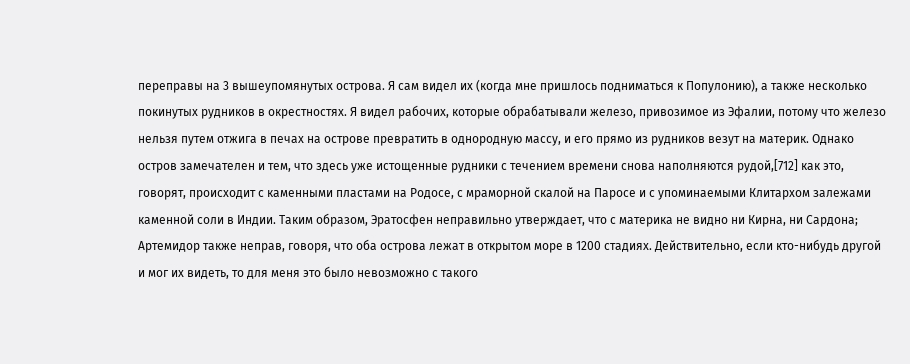переправы на 3 вышеупомянутых острова. Я сам видел их (когда мне пришлось подниматься к Популонию), а также несколько покинутых рудников в окрестностях. Я видел рабочих, которые обрабатывали железо, привозимое из Эфалии, потому что железо нельзя путем отжига в печах на острове превратить в однородную массу, и его прямо из рудников везут на материк. Однако остров замечателен и тем, что здесь уже истощенные рудники с течением времени снова наполняются рудой,[712] как это, говорят, происходит с каменными пластами на Родосе, с мраморной скалой на Паросе и с упоминаемыми Клитархом залежами каменной соли в Индии. Таким образом, Эратосфен неправильно утверждает, что с материка не видно ни Кирна, ни Сардона; Артемидор также неправ, говоря, что оба острова лежат в открытом море в 1200 стадиях. Действительно, если кто-нибудь другой и мог их видеть, то для меня это было невозможно с такого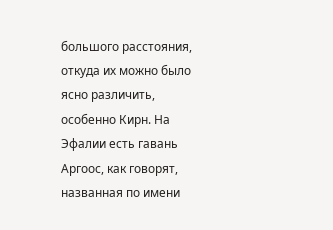большого расстояния, откуда их можно было ясно различить, особенно Кирн. На Эфалии есть гавань Аргоос, как говорят, названная по имени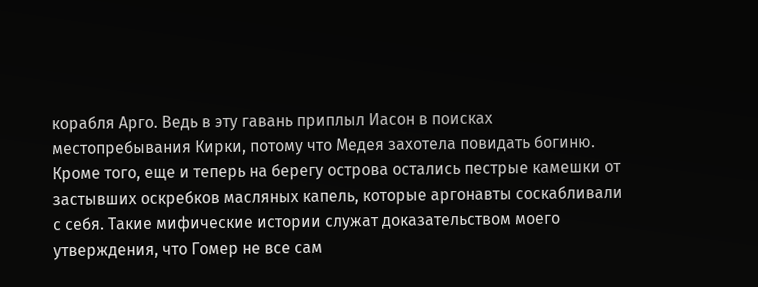корабля Арго. Ведь в эту гавань приплыл Иасон в поисках местопребывания Кирки, потому что Медея захотела повидать богиню. Кроме того, еще и теперь на берегу острова остались пестрые камешки от застывших оскребков масляных капель, которые аргонавты соскабливали с себя. Такие мифические истории служат доказательством моего утверждения, что Гомер не все сам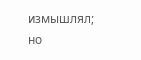измышлял; но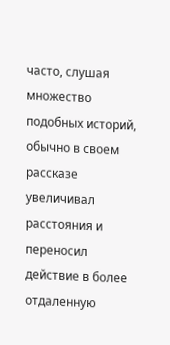часто, слушая множество подобных историй, обычно в своем рассказе увеличивал расстояния и переносил действие в более отдаленную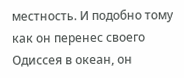местность. И подобно тому как он перенес своего Одиссея в океан, он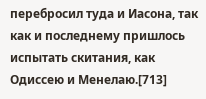перебросил туда и Иасона, так как и последнему пришлось испытать скитания, как Одиссею и Менелаю.[713]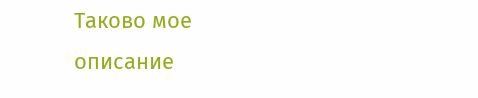Таково мое описание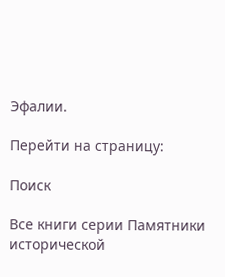Эфалии.

Перейти на страницу:

Поиск

Все книги серии Памятники исторической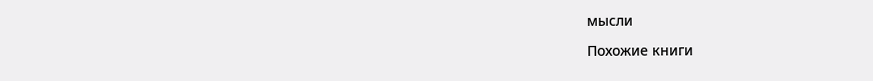мысли

Похожие книги